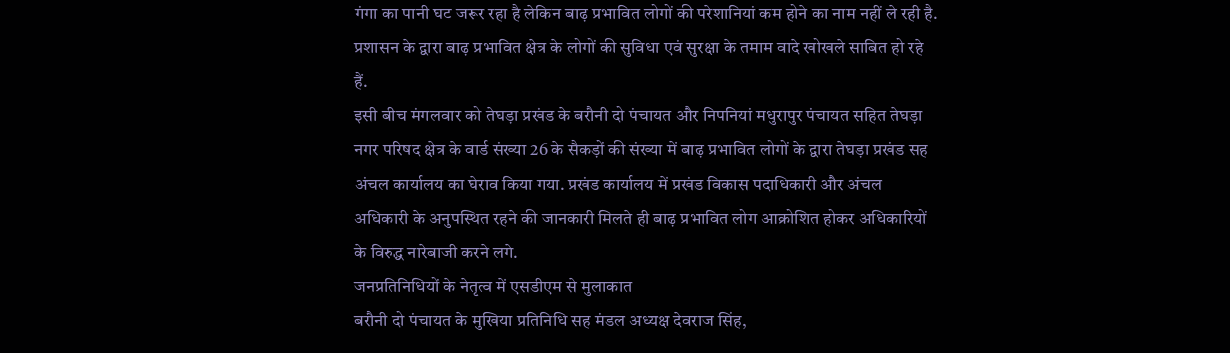गंगा का पानी घट जरूर रहा है लेकिन बाढ़ प्रभावित लोगों की परेशानियां कम होने का नाम नहीं ले रही है. प्रशासन के द्वारा बाढ़ प्रभावित क्षेत्र के लोगों की सुविधा एवं सुरक्षा के तमाम वादे खोखले साबित हो रहे हैं.
इसी बीच मंगलवार को तेघड़ा प्रखंड के बरौनी दो पंचायत और निपनियां मधुरापुर पंचायत सहित तेघड़ा नगर परिषद क्षेत्र के वार्ड संख्या 26 के सैकड़ों की संख्या में बाढ़ प्रभावित लोगों के द्वारा तेघड़ा प्रखंड सह अंचल कार्यालय का घेराव किया गया. प्रखंड कार्यालय में प्रखंड विकास पदाधिकारी और अंचल अधिकारी के अनुपस्थित रहने की जानकारी मिलते ही बाढ़ प्रभावित लोग आक्रोशित होकर अधिकारियों के विरुद्ध नारेबाजी करने लगे.
जनप्रतिनिधियों के नेतृत्व में एसडीएम से मुलाकात
बरौनी दो पंचायत के मुखिया प्रतिनिधि सह मंडल अध्यक्ष देवराज सिंह,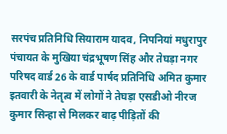सरपंच प्रतिनिधि सियाराम यादव, निपनियां मधुरापुर पंचायत के मुखिया चंद्रभूषण सिंह और तेघड़ा नगर परिषद वार्ड 26 के वार्ड पार्षद प्रतिनिधि अमित कुमार इतवारी के नेतृत्व में लोगों ने तेघड़ा एसडीओ नीरज कुमार सिन्हा से मिलकर बाढ़ पीड़ितों की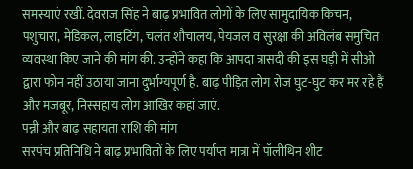समस्याएं रखीं. देवराज सिंह ने बाढ़ प्रभावित लोगों के लिए सामुदायिक किचन, पशुचारा, मेडिकल, लाइटिंग, चलंत शौचालय, पेयजल व सुरक्षा की अविलंब समुचित व्यवस्था किए जाने की मांग की. उन्होंने कहा कि आपदा त्रासदी की इस घड़ी में सीओ द्वारा फोन नहीं उठाया जाना दुर्भाग्यपूर्ण है. बाढ़ पीड़ित लोग रोज घुट-घुट कर मर रहे हैं और मजबूर, निस्सहाय लोग आखिर कहां जाएं.
पन्नी और बाढ़ सहायता राशि की मांग
सरपंच प्रतिनिधि ने बाढ़ प्रभावितों के लिए पर्याप्त मात्रा में पॉलीथिन शीट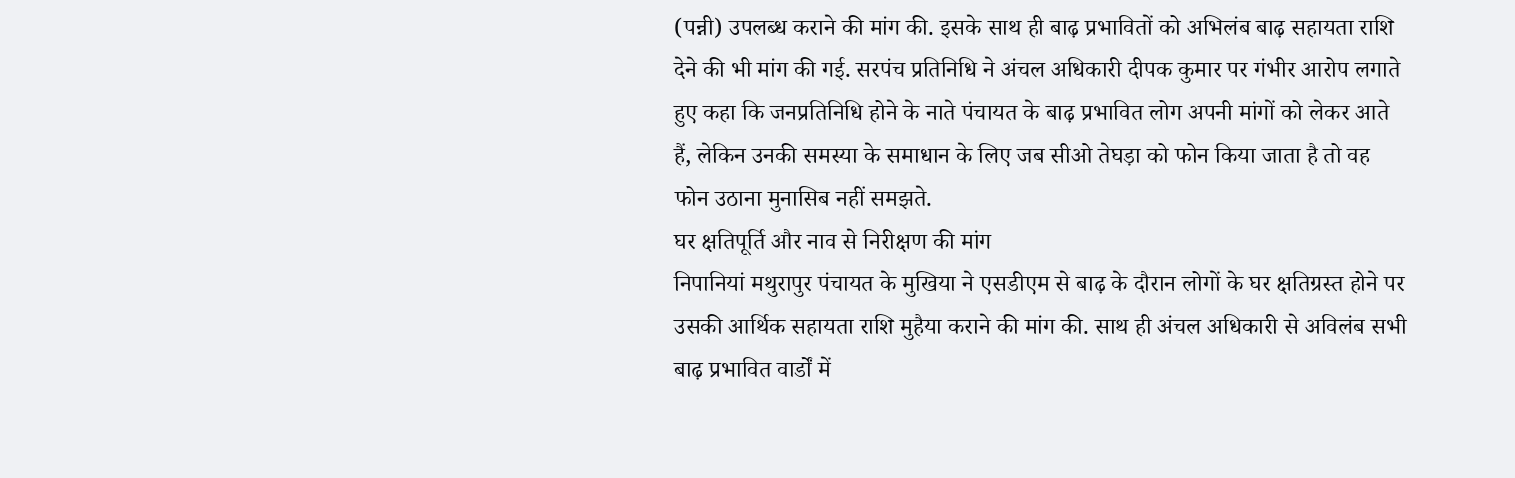(पन्नी) उपलब्ध कराने की मांग की. इसके साथ ही बाढ़ प्रभावितों को अभिलंब बाढ़ सहायता राशि देने की भी मांग की गई. सरपंच प्रतिनिधि ने अंचल अधिकारी दीपक कुमार पर गंभीर आरोप लगाते हुए कहा कि जनप्रतिनिधि होने के नाते पंचायत के बाढ़ प्रभावित लोग अपनी मांगों को लेकर आते हैं, लेकिन उनकी समस्या के समाधान के लिए जब सीओ तेघड़ा को फोन किया जाता है तो वह फोन उठाना मुनासिब नहीं समझते.
घर क्षतिपूर्ति और नाव से निरीक्षण की मांग
निपानियां मथुरापुर पंचायत के मुखिया ने एसडीएम से बाढ़ के दौरान लोगों के घर क्षतिग्रस्त होने पर उसकी आर्थिक सहायता राशि मुहैया कराने की मांग की. साथ ही अंचल अधिकारी से अविलंब सभी बाढ़ प्रभावित वार्डों में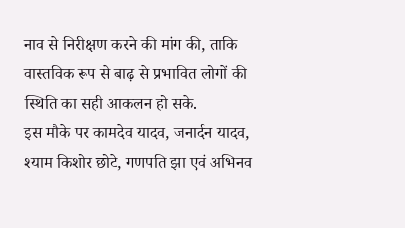नाव से निरीक्षण करने की मांग की, ताकि वास्तविक रूप से बाढ़ से प्रभावित लोगों की स्थिति का सही आकलन हो सके.
इस मौके पर कामदेव यादव, जनार्दन यादव, श्याम किशोर छोटे, गणपति झा एवं अभिनव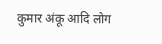कुमार अंकू आदि लोग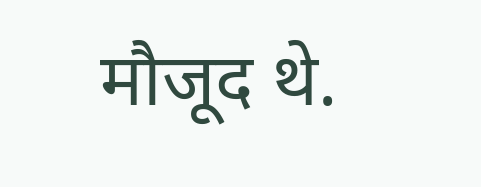मौजूद थे.